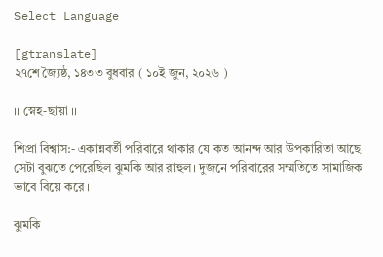Select Language

[gtranslate]
২৭শে জ্যৈষ্ঠ, ১৪৩৩ বুধবার ( ১০ই জুন, ২০২৬ )

।। স্নেহ-ছায়া ।।

শিপ্রা বিশ্বাস:- একান্নবর্তী পরিবারে থাকার যে কত আনন্দ আর উপকারিতা আছে সেটা বুঝতে পেরেছিল ঝুমকি আর রাহুল। দুজনে পরিবারের সম্মতিতে সামাজিক ভাবে বিয়ে করে ।

ঝুমকি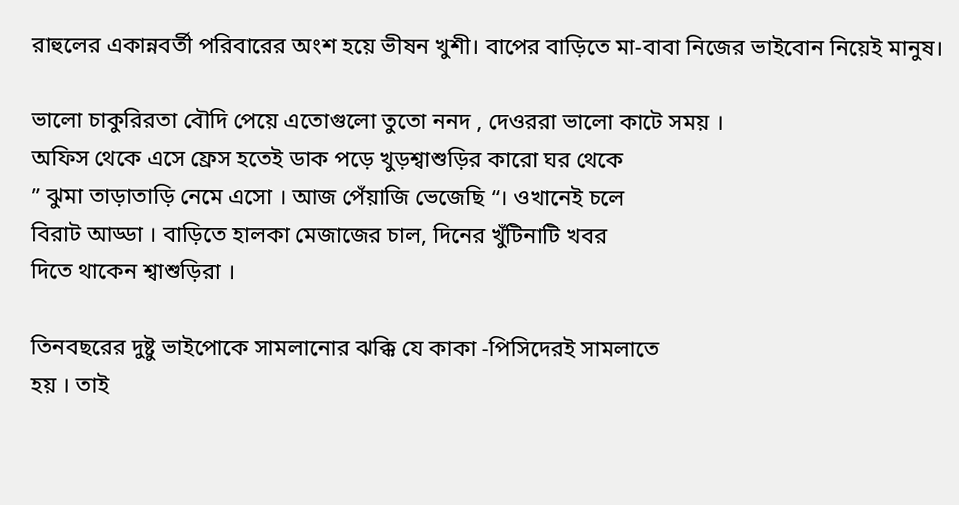রাহুলের একান্নবর্তী পরিবারের অংশ হয়ে ভীষন খুশী। বাপের বাড়িতে মা-বাবা নিজের ভাইবোন নিয়েই মানুষ।

ভালো চাকুরিরতা বৌদি পেয়ে এতোগুলো তুতো ননদ , দেওররা ভালো কাটে সময় ।
অফিস থেকে এসে ফ্রেস হতেই ডাক পড়ে খুড়শ্বাশুড়ির কারো ঘর থেকে
” ঝুমা তাড়াতাড়ি নেমে এসো । আজ পেঁয়াজি ভেজেছি “। ওখানেই চলে
বিরাট আড্ডা । বাড়িতে হালকা মেজাজের চাল, দিনের খুঁটিনাটি খবর
দিতে থাকেন শ্বাশুড়িরা ।

তিনবছরের দুষ্টু ভাইপোকে সামলানোর ঝক্কি যে কাকা -পিসিদেরই সামলাতে
হয় । তাই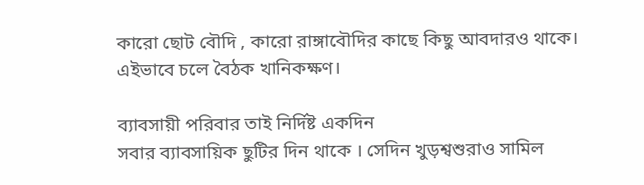কারো ছোট বৌদি , কারো রাঙ্গাবৌদির কাছে কিছু আবদারও থাকে।
এইভাবে চলে বৈঠক খানিকক্ষণ।

ব্যাবসায়ী পরিবার তাই নির্দিষ্ট একদিন
সবার ব্যাবসায়িক ছুটির দিন থাকে । সেদিন খুড়শ্বশুরাও সামিল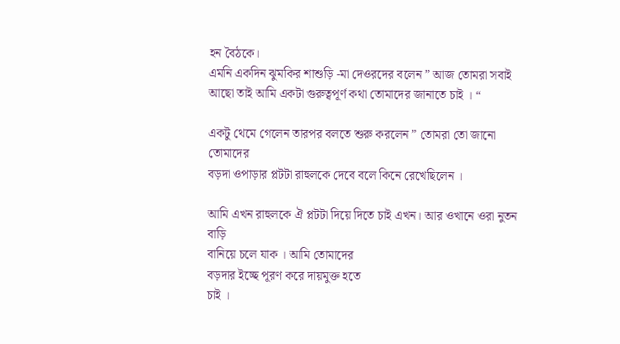হন বৈঠকে।
এমনি একদিন ঝুমকির শাশুড়ি -মা দেওরদের বলেন ” আজ তোমরা সবাই আছো তাই আমি একটা গুরুত্বপূর্ণ কথা তোমাদের জানাতে চাই । “

একটু থেমে গেলেন তারপর বলতে শুরু করলেন ” তোমরা তো জানো তোমাদের
বড়দা ওপাড়ার প্লটটা রাহুলকে দেবে বলে কিনে রেখেছিলেন ।

আমি এখন রাহুলকে ঐ প্লটটা দিয়ে দিতে চাই এখন। আর ওখানে ওরা নুতন বাড়ি
বানিয়ে চলে যাক । আমি তোমাদের
বড়দার ইচ্ছে পূরণ করে দায়মুক্ত হতে
চাই ।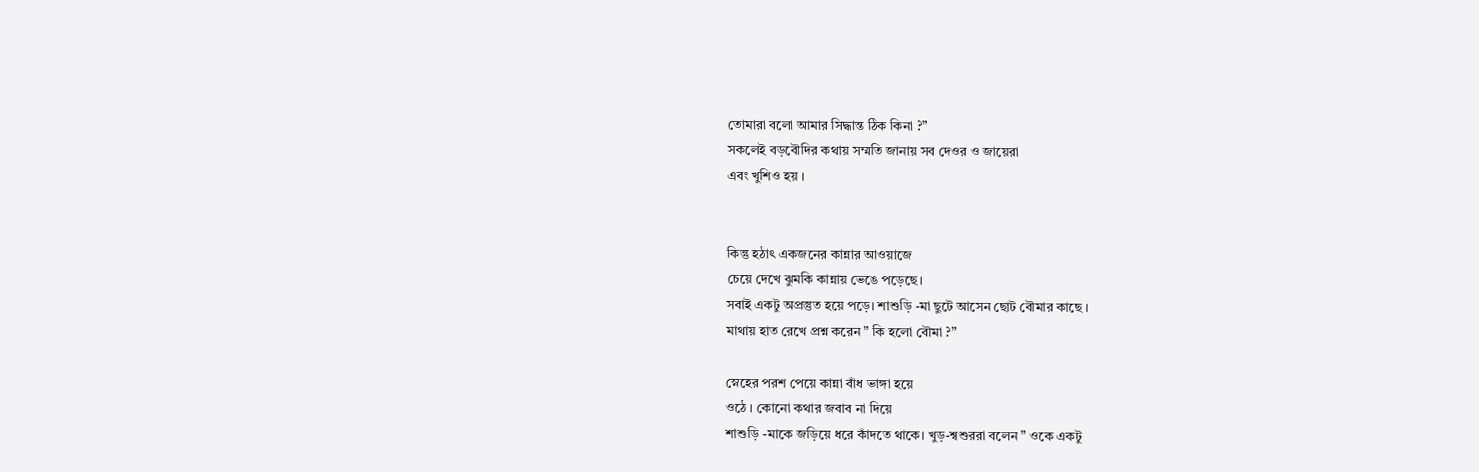তোমারা বলো আমার সিদ্ধান্ত ঠিক কিনা ?”
সকলেই বড়বৌদির কথায় সম্মতি জানায় সব দেওর ও জায়েরা
এবং খুশিও হয় ।


কিন্তু হঠাৎ একজনের কান্নার আওয়াজে
চেয়ে দেখে ঝুমকি কান্নায় ভেঙে পড়েছে।
সবাই একটু অপ্রস্তুত হয়ে পড়ে। শাশুড়ি -মা ছুটে আসেন ছোট বৌমার কাছে ।
মাথায় হাত রেখে প্রশ্ন করেন ” কি হলো বৌমা ?”

স্নেহের পরশ পেয়ে কান্না বাঁধ ভাঙ্গা হয়ে
ওঠে । কোনো কথার জবাব না দিয়ে
শাশুড়ি -মাকে জড়িয়ে ধরে কাঁদতে থাকে। খুড়-শ্বশুররা বলেন ” ওকে একটু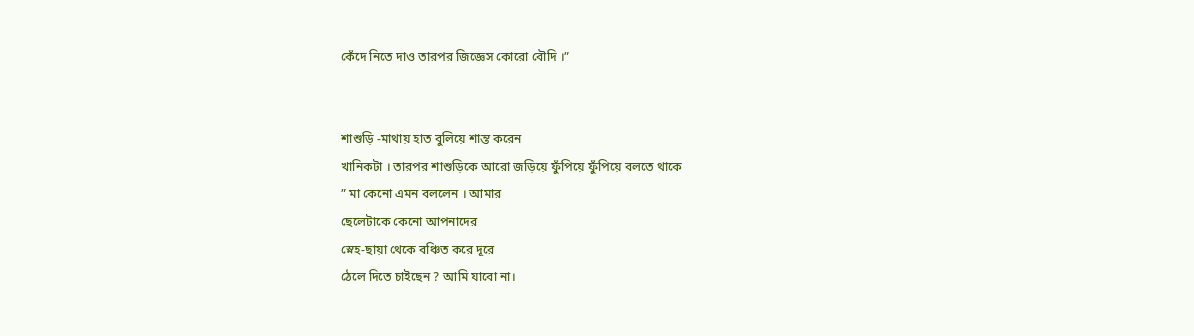কেঁদে নিতে দাও তারপর জিজ্ঞেস কোরো বৌদি ।”


শাশুড়ি -মাথায় হাত বুলিয়ে শান্ত করেন
খানিকটা । তারপর শাশুড়িকে আরো জড়িয়ে ফুঁপিয়ে ফুঁপিয়ে বলতে থাকে
” মা কেনো এমন বললেন । আমার
ছেলেটাকে কেনো আপনাদের
স্নেহ-ছায়া থেকে বঞ্চিত করে দূরে
ঠেলে দিতে চাইছেন ? আমি যাবো না।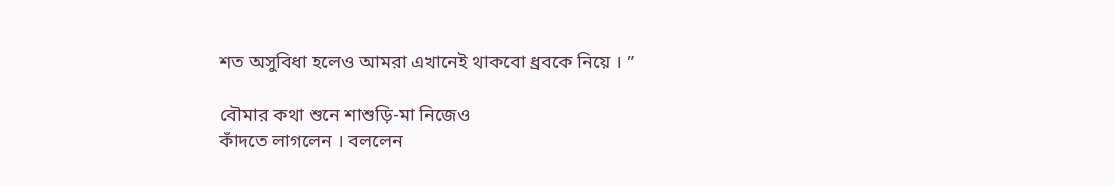শত অসুবিধা হলেও আমরা এখানেই থাকবো ধ্রবকে নিয়ে । ”

বৌমার কথা শুনে শাশুড়ি-মা নিজেও
কাঁদতে লাগলেন । বললেন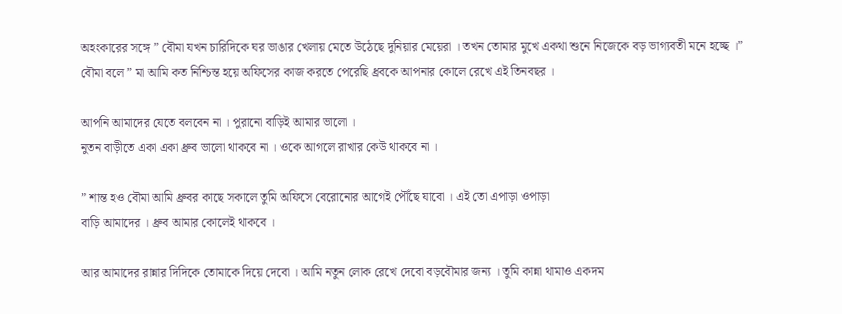অহংকারের সঙ্গে ” বৌমা যখন চারিদিকে ঘর ভাঙার খেলায় মেতে উঠেছে দুনিয়ার মেয়েরা । তখন তোমার মুখে একথা শুনে নিজেকে বড় ভাগ্যবতী মনে হচ্ছে ।”
বৌমা বলে ” মা আমি কত নিশ্চিন্ত হয়ে অফিসের কাজ করতে পেরেছি ধ্রবকে আপনার কোলে রেখে এই তিনবছর ।

আপনি আমাদের যেতে বলবেন না । পুরানো বাড়িই আমার ভালো ।
নুতন বাড়ীতে একা একা ধ্রুব ভালো থাকবে না । ওকে আগলে রাখার কেউ থাকবে না ।

” শান্ত হও বৌমা আমি ধ্রুবর কাছে সকালে তুমি অফিসে বেরোনোর আগেই পৌঁছে যাবো । এই তো এপাড়া ওপাড়া
বাড়ি আমাদের । ধ্রুব আমার কোলেই থাকবে ।

আর আমাদের রান্নার দিদিকে তোমাকে দিয়ে দেবো । আমি নতুন লোক রেখে দেবো বড়বৌমার জন্য । তুমি কান্না থামাও একদম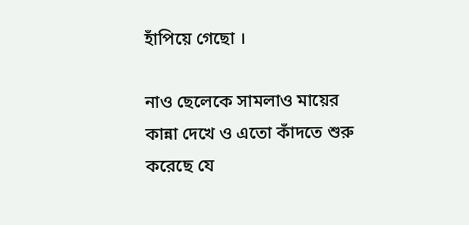হাঁপিয়ে গেছো ।

নাও ছেলেকে সামলাও মায়ের কান্না দেখে ও এতো কাঁদতে শুরু করেছে যে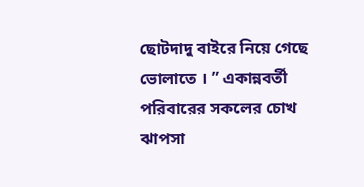ছোটদাদু বাইরে নিয়ে গেছে ভোলাতে । ” একান্নবর্তী পরিবারের সকলের চোখ
ঝাপসা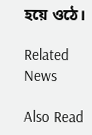হয়ে ওঠে।

Related News

Also Read